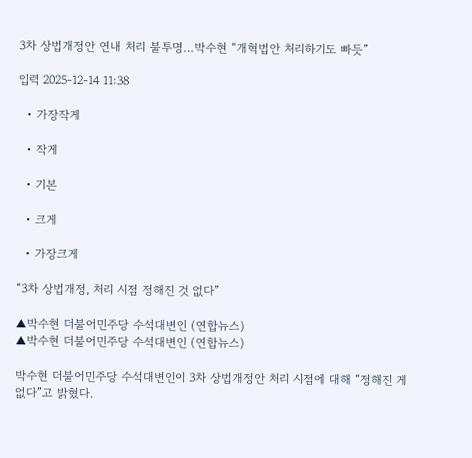3차 상법개정안 연내 처리 불투명…박수현 “개혁법안 처리하기도 빠듯”

입력 2025-12-14 11:38

  • 가장작게

  • 작게

  • 기본

  • 크게

  • 가장크게

“3차 상법개정, 처리 시점 정해진 것 없다”

▲박수현 더불어민주당 수석대변인 (연합뉴스)
▲박수현 더불어민주당 수석대변인 (연합뉴스)

박수현 더불어민주당 수석대변인이 3차 상법개정안 처리 시점에 대해 “정해진 게 없다”고 밝혔다.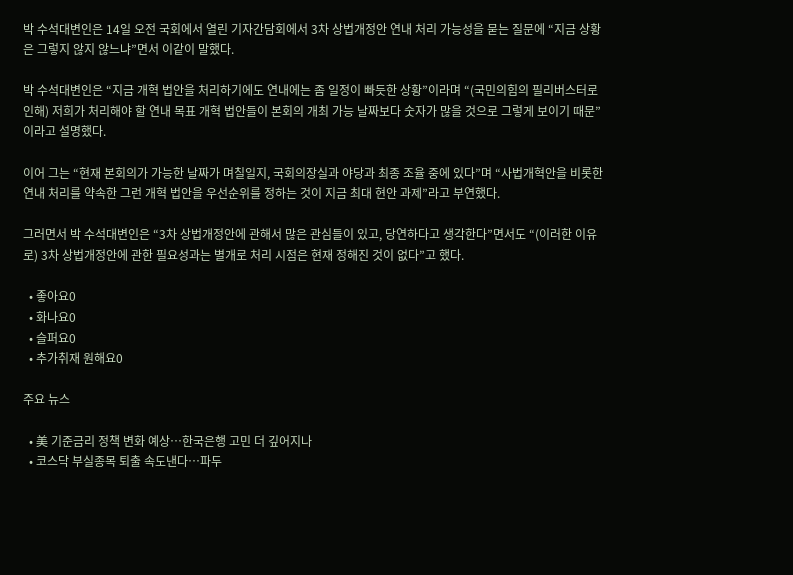박 수석대변인은 14일 오전 국회에서 열린 기자간담회에서 3차 상법개정안 연내 처리 가능성을 묻는 질문에 “지금 상황은 그렇지 않지 않느냐”면서 이같이 말했다.

박 수석대변인은 “지금 개혁 법안을 처리하기에도 연내에는 좀 일정이 빠듯한 상황”이라며 “(국민의힘의 필리버스터로 인해) 저희가 처리해야 할 연내 목표 개혁 법안들이 본회의 개최 가능 날짜보다 숫자가 많을 것으로 그렇게 보이기 때문”이라고 설명했다.

이어 그는 “현재 본회의가 가능한 날짜가 며칠일지, 국회의장실과 야당과 최종 조율 중에 있다”며 “사법개혁안을 비롯한 연내 처리를 약속한 그런 개혁 법안을 우선순위를 정하는 것이 지금 최대 현안 과제”라고 부연했다.

그러면서 박 수석대변인은 “3차 상법개정안에 관해서 많은 관심들이 있고, 당연하다고 생각한다”면서도 “(이러한 이유로) 3차 상법개정안에 관한 필요성과는 별개로 처리 시점은 현재 정해진 것이 없다”고 했다.

  • 좋아요0
  • 화나요0
  • 슬퍼요0
  • 추가취재 원해요0

주요 뉴스

  • 美 기준금리 정책 변화 예상…한국은행 고민 더 깊어지나
  • 코스닥 부실종목 퇴출 속도낸다…파두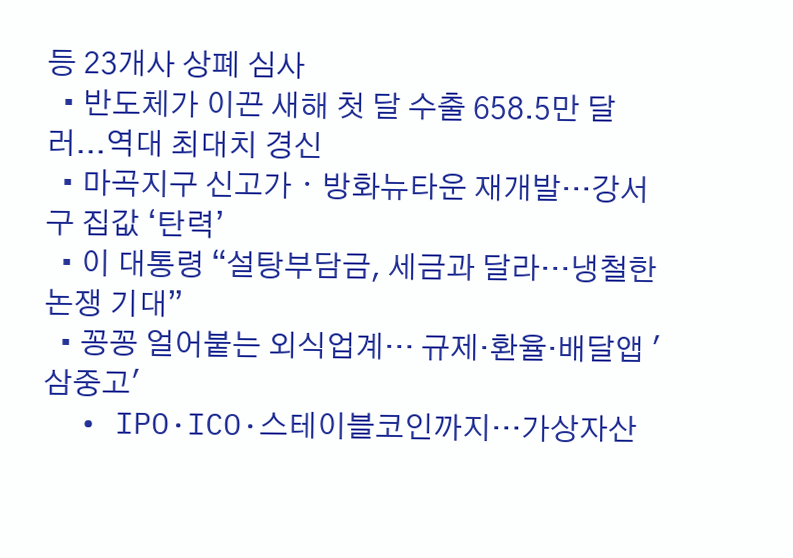등 23개사 상폐 심사
  • 반도체가 이끈 새해 첫 달 수출 658.5만 달러...역대 최대치 경신
  • 마곡지구 신고가ㆍ방화뉴타운 재개발…강서구 집값 ‘탄력’
  • 이 대통령 “설탕부담금, 세금과 달라…냉철한 논쟁 기대”
  • 꽁꽁 얼어붙는 외식업계… 규제·환율·배달앱 '삼중고'
  • IPO·ICO·스테이블코인까지…가상자산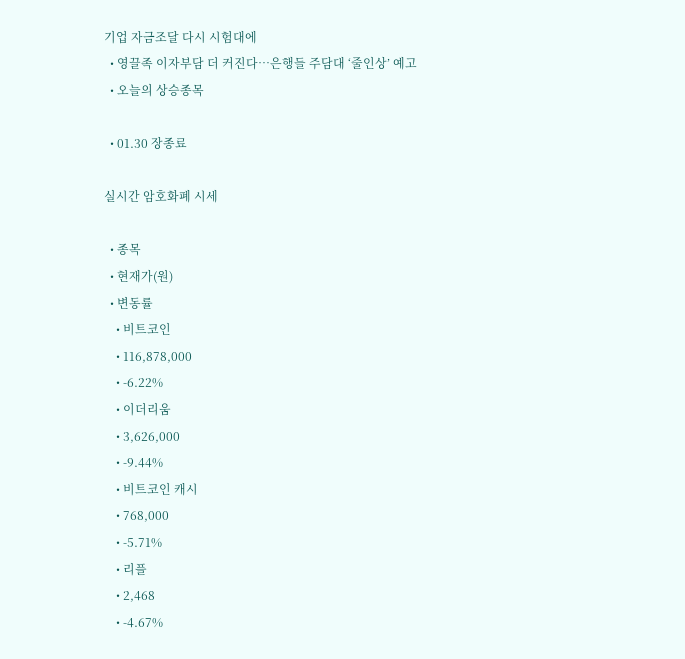기업 자금조달 다시 시험대에
  • 영끌족 이자부담 더 커진다…은행들 주담대 ‘줄인상’ 예고
  • 오늘의 상승종목

  • 01.30 장종료

실시간 암호화폐 시세

  • 종목
  • 현재가(원)
  • 변동률
    • 비트코인
    • 116,878,000
    • -6.22%
    • 이더리움
    • 3,626,000
    • -9.44%
    • 비트코인 캐시
    • 768,000
    • -5.71%
    • 리플
    • 2,468
    • -4.67%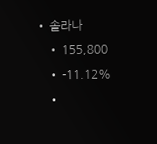• 솔라나
    • 155,800
    • -11.12%
    •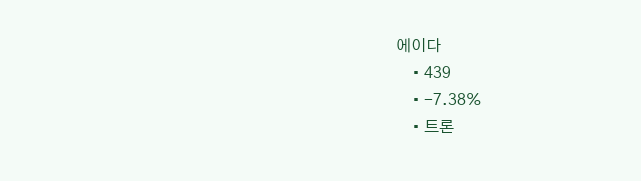에이다
    • 439
    • -7.38%
    • 트론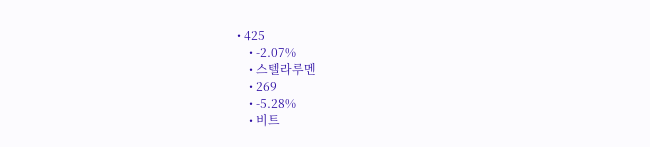• 425
    • -2.07%
    • 스텔라루멘
    • 269
    • -5.28%
    • 비트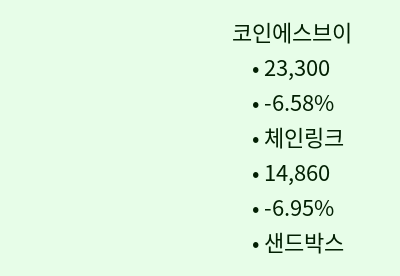코인에스브이
    • 23,300
    • -6.58%
    • 체인링크
    • 14,860
    • -6.95%
    • 샌드박스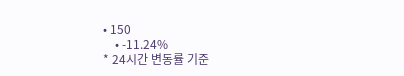• 150
    • -11.24%
* 24시간 변동률 기준